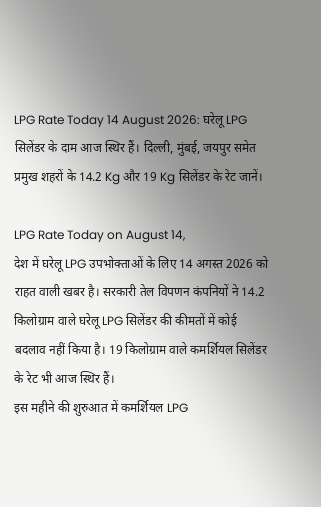LPG Rate Today 14 August 2026: घरेलू LPG सिलेंडर के दाम आज स्थिर हैं। दिल्ली, मुंबई, जयपुर समेत प्रमुख शहरों के 14.2 Kg और 19 Kg सिलेंडर के रेट जानें।

LPG Rate Today on August 14,
देश में घरेलू LPG उपभोक्ताओं के लिए 14 अगस्त 2026 को राहत वाली खबर है। सरकारी तेल विपणन कंपनियों ने 14.2 किलोग्राम वाले घरेलू LPG सिलेंडर की कीमतों में कोई बदलाव नहीं किया है। 19 किलोग्राम वाले कमर्शियल सिलेंडर के रेट भी आज स्थिर हैं।
इस महीने की शुरुआत में कमर्शियल LPG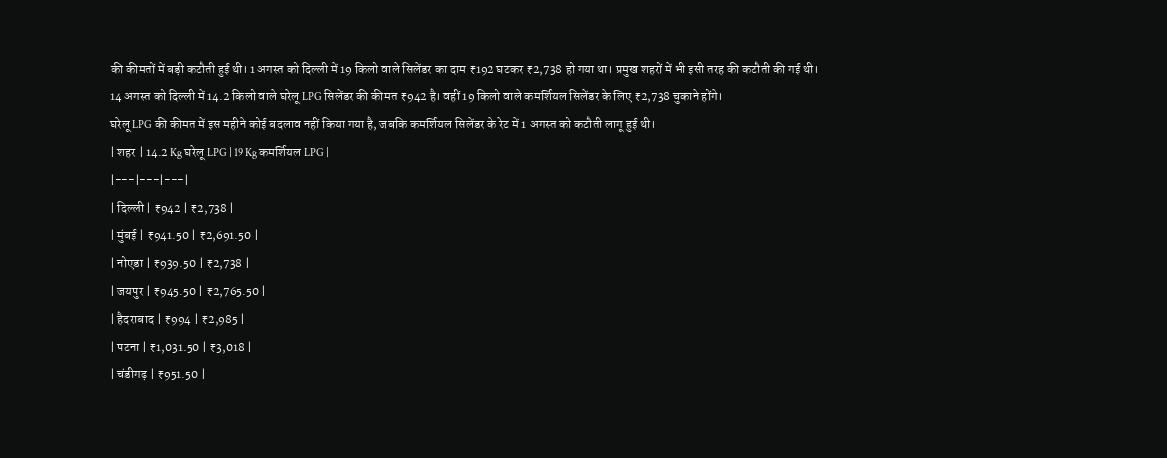की कीमतों में बड़ी कटौती हुई थी। 1 अगस्त को दिल्ली में 19 किलो वाले सिलेंडर का दाम ₹192 घटकर ₹2,738 हो गया था। प्रमुख शहरों में भी इसी तरह की कटौती की गई थी।
14 अगस्त को दिल्ली में 14.2 किलो वाले घरेलू LPG सिलेंडर की कीमत ₹942 है। वहीं 19 किलो वाले कमर्शियल सिलेंडर के लिए ₹2,738 चुकाने होंगे।
घरेलू LPG की कीमत में इस महीने कोई बदलाव नहीं किया गया है, जबकि कमर्शियल सिलेंडर के रेट में 1 अगस्त को कटौती लागू हुई थी।
| शहर | 14.2 Kg घरेलू LPG | 19 Kg कमर्शियल LPG |
|---|---|---|
| दिल्ली | ₹942 | ₹2,738 |
| मुंबई | ₹941.50 | ₹2,691.50 |
| नोएडा | ₹939.50 | ₹2,738 |
| जयपुर | ₹945.50 | ₹2,765.50 |
| हैदराबाद | ₹994 | ₹2,985 |
| पटना | ₹1,031.50 | ₹3,018 |
| चंडीगढ़ | ₹951.50 |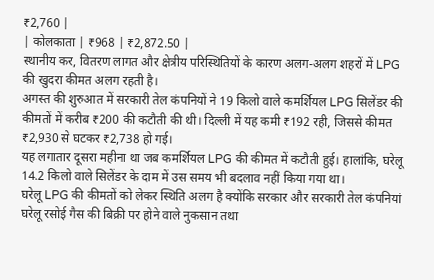₹2,760 |
| कोलकाता | ₹968 | ₹2,872.50 |
स्थानीय कर, वितरण लागत और क्षेत्रीय परिस्थितियों के कारण अलग-अलग शहरों में LPG की खुदरा कीमत अलग रहती है।
अगस्त की शुरुआत में सरकारी तेल कंपनियों ने 19 किलो वाले कमर्शियल LPG सिलेंडर की कीमतों में करीब ₹200 की कटौती की थी। दिल्ली में यह कमी ₹192 रही, जिससे कीमत ₹2,930 से घटकर ₹2,738 हो गई।
यह लगातार दूसरा महीना था जब कमर्शियल LPG की कीमत में कटौती हुई। हालांकि, घरेलू 14.2 किलो वाले सिलेंडर के दाम में उस समय भी बदलाव नहीं किया गया था।
घरेलू LPG की कीमतों को लेकर स्थिति अलग है क्योंकि सरकार और सरकारी तेल कंपनियां घरेलू रसोई गैस की बिक्री पर होने वाले नुकसान तथा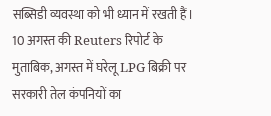सब्सिडी व्यवस्था को भी ध्यान में रखती हैं। 10 अगस्त की Reuters रिपोर्ट के मुताबिक, अगस्त में घरेलू LPG बिक्री पर सरकारी तेल कंपनियों का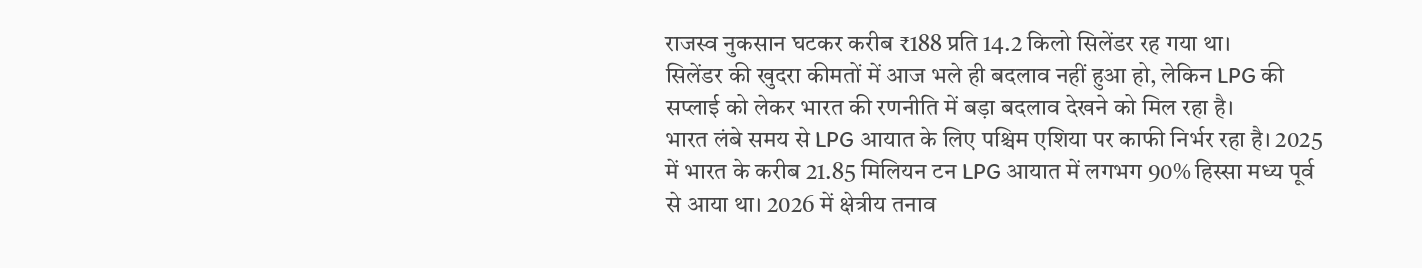राजस्व नुकसान घटकर करीब ₹188 प्रति 14.2 किलो सिलेंडर रह गया था।
सिलेंडर की खुदरा कीमतों में आज भले ही बदलाव नहीं हुआ हो, लेकिन LPG की सप्लाई को लेकर भारत की रणनीति में बड़ा बदलाव देखने को मिल रहा है।
भारत लंबे समय से LPG आयात के लिए पश्चिम एशिया पर काफी निर्भर रहा है। 2025 में भारत के करीब 21.85 मिलियन टन LPG आयात में लगभग 90% हिस्सा मध्य पूर्व से आया था। 2026 में क्षेत्रीय तनाव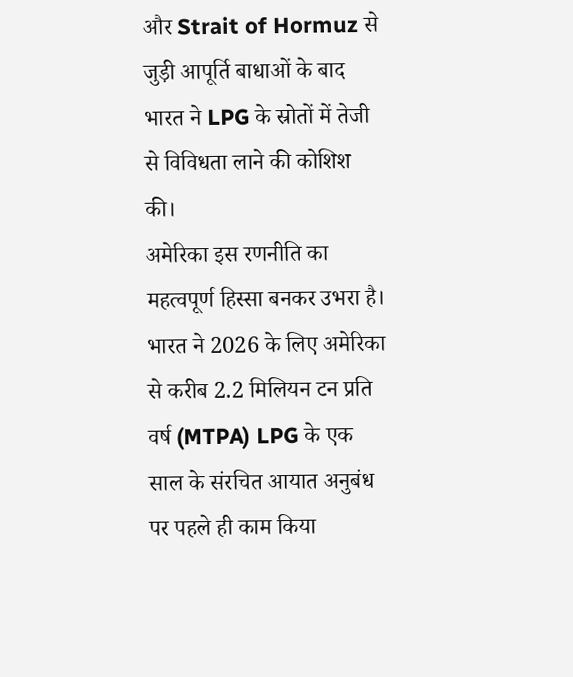और Strait of Hormuz से जुड़ी आपूर्ति बाधाओं के बाद भारत ने LPG के स्रोतों में तेजी से विविधता लाने की कोशिश की।
अमेरिका इस रणनीति का महत्वपूर्ण हिस्सा बनकर उभरा है। भारत ने 2026 के लिए अमेरिका से करीब 2.2 मिलियन टन प्रति वर्ष (MTPA) LPG के एक साल के संरचित आयात अनुबंध पर पहले ही काम किया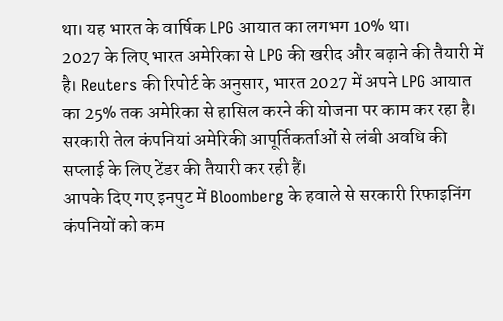था। यह भारत के वार्षिक LPG आयात का लगभग 10% था।
2027 के लिए भारत अमेरिका से LPG की खरीद और बढ़ाने की तैयारी में है। Reuters की रिपोर्ट के अनुसार, भारत 2027 में अपने LPG आयात का 25% तक अमेरिका से हासिल करने की योजना पर काम कर रहा है। सरकारी तेल कंपनियां अमेरिकी आपूर्तिकर्ताओं से लंबी अवधि की सप्लाई के लिए टेंडर की तैयारी कर रही हैं।
आपके दिए गए इनपुट में Bloomberg के हवाले से सरकारी रिफाइनिंग कंपनियों को कम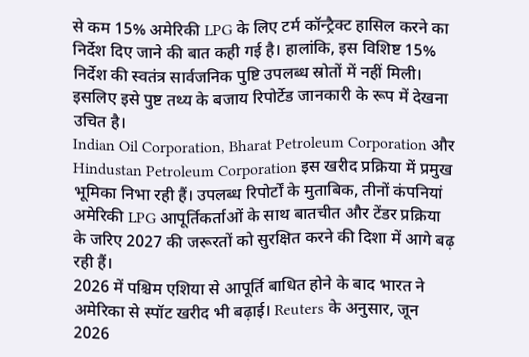से कम 15% अमेरिकी LPG के लिए टर्म कॉन्ट्रैक्ट हासिल करने का निर्देश दिए जाने की बात कही गई है। हालांकि, इस विशिष्ट 15% निर्देश की स्वतंत्र सार्वजनिक पुष्टि उपलब्ध स्रोतों में नहीं मिली। इसलिए इसे पुष्ट तथ्य के बजाय रिपोर्टेड जानकारी के रूप में देखना उचित है।
Indian Oil Corporation, Bharat Petroleum Corporation और Hindustan Petroleum Corporation इस खरीद प्रक्रिया में प्रमुख भूमिका निभा रही हैं। उपलब्ध रिपोर्टों के मुताबिक, तीनों कंपनियां अमेरिकी LPG आपूर्तिकर्ताओं के साथ बातचीत और टेंडर प्रक्रिया के जरिए 2027 की जरूरतों को सुरक्षित करने की दिशा में आगे बढ़ रही हैं।
2026 में पश्चिम एशिया से आपूर्ति बाधित होने के बाद भारत ने अमेरिका से स्पॉट खरीद भी बढ़ाई। Reuters के अनुसार, जून 2026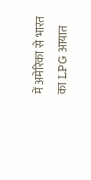में अमेरिका से भारत का LPG आयात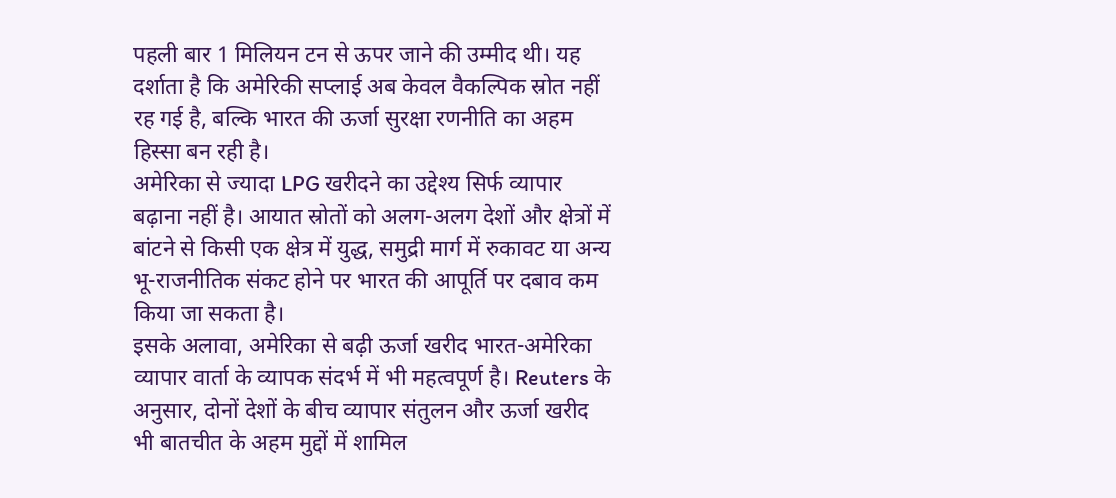पहली बार 1 मिलियन टन से ऊपर जाने की उम्मीद थी। यह दर्शाता है कि अमेरिकी सप्लाई अब केवल वैकल्पिक स्रोत नहीं रह गई है, बल्कि भारत की ऊर्जा सुरक्षा रणनीति का अहम हिस्सा बन रही है।
अमेरिका से ज्यादा LPG खरीदने का उद्देश्य सिर्फ व्यापार बढ़ाना नहीं है। आयात स्रोतों को अलग-अलग देशों और क्षेत्रों में बांटने से किसी एक क्षेत्र में युद्ध, समुद्री मार्ग में रुकावट या अन्य भू-राजनीतिक संकट होने पर भारत की आपूर्ति पर दबाव कम किया जा सकता है।
इसके अलावा, अमेरिका से बढ़ी ऊर्जा खरीद भारत-अमेरिका व्यापार वार्ता के व्यापक संदर्भ में भी महत्वपूर्ण है। Reuters के अनुसार, दोनों देशों के बीच व्यापार संतुलन और ऊर्जा खरीद भी बातचीत के अहम मुद्दों में शामिल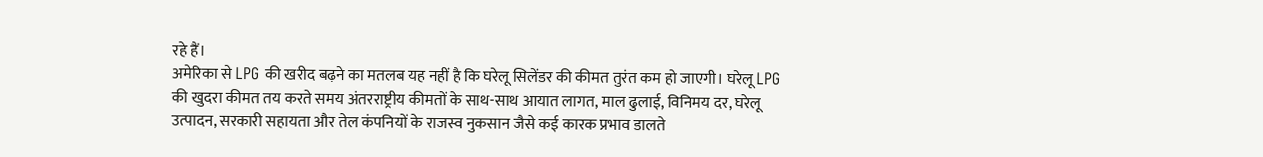रहे हैं।
अमेरिका से LPG की खरीद बढ़ने का मतलब यह नहीं है कि घरेलू सिलेंडर की कीमत तुरंत कम हो जाएगी। घरेलू LPG की खुदरा कीमत तय करते समय अंतरराष्ट्रीय कीमतों के साथ-साथ आयात लागत, माल ढुलाई, विनिमय दर, घरेलू उत्पादन, सरकारी सहायता और तेल कंपनियों के राजस्व नुकसान जैसे कई कारक प्रभाव डालते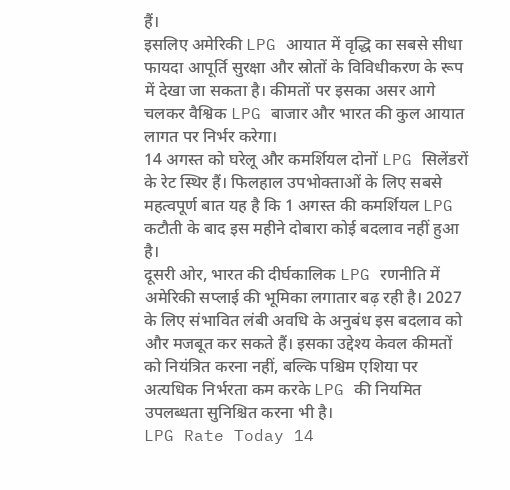हैं।
इसलिए अमेरिकी LPG आयात में वृद्धि का सबसे सीधा फायदा आपूर्ति सुरक्षा और स्रोतों के विविधीकरण के रूप में देखा जा सकता है। कीमतों पर इसका असर आगे चलकर वैश्विक LPG बाजार और भारत की कुल आयात लागत पर निर्भर करेगा।
14 अगस्त को घरेलू और कमर्शियल दोनों LPG सिलेंडरों के रेट स्थिर हैं। फिलहाल उपभोक्ताओं के लिए सबसे महत्वपूर्ण बात यह है कि 1 अगस्त की कमर्शियल LPG कटौती के बाद इस महीने दोबारा कोई बदलाव नहीं हुआ है।
दूसरी ओर, भारत की दीर्घकालिक LPG रणनीति में अमेरिकी सप्लाई की भूमिका लगातार बढ़ रही है। 2027 के लिए संभावित लंबी अवधि के अनुबंध इस बदलाव को और मजबूत कर सकते हैं। इसका उद्देश्य केवल कीमतों को नियंत्रित करना नहीं, बल्कि पश्चिम एशिया पर अत्यधिक निर्भरता कम करके LPG की नियमित उपलब्धता सुनिश्चित करना भी है।
LPG Rate Today 14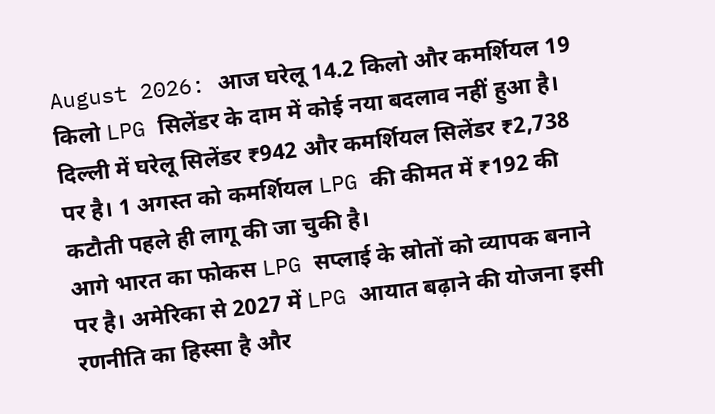August 2026: आज घरेलू 14.2 किलो और कमर्शियल 19 किलो LPG सिलेंडर के दाम में कोई नया बदलाव नहीं हुआ है। दिल्ली में घरेलू सिलेंडर ₹942 और कमर्शियल सिलेंडर ₹2,738 पर है। 1 अगस्त को कमर्शियल LPG की कीमत में ₹192 की कटौती पहले ही लागू की जा चुकी है।
आगे भारत का फोकस LPG सप्लाई के स्रोतों को व्यापक बनाने पर है। अमेरिका से 2027 में LPG आयात बढ़ाने की योजना इसी रणनीति का हिस्सा है और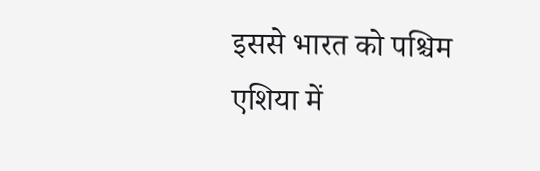इससे भारत को पश्चिम एशिया में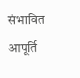संभावित आपूर्ति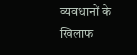व्यवधानों के खिलाफ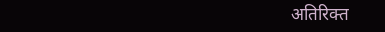अतिरिक्त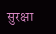सुरक्षा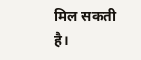मिल सकती है।